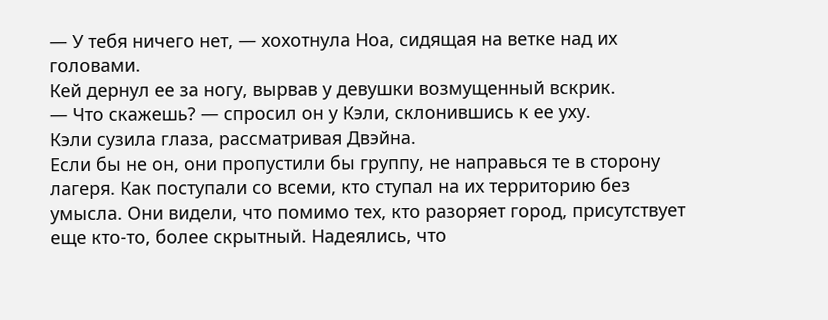— У тебя ничего нет, — хохотнула Ноа, сидящая на ветке над их головами.
Кей дернул ее за ногу, вырвав у девушки возмущенный вскрик.
— Что скажешь? — спросил он у Кэли, склонившись к ее уху.
Кэли сузила глаза, рассматривая Двэйна.
Если бы не он, они пропустили бы группу, не направься те в сторону лагеря. Как поступали со всеми, кто ступал на их территорию без умысла. Они видели, что помимо тех, кто разоряет город, присутствует еще кто-то, более скрытный. Надеялись, что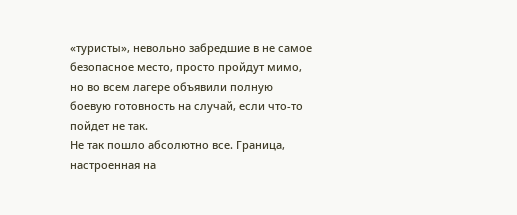«туристы», невольно забредшие в не самое безопасное место, просто пройдут мимо, но во всем лагере объявили полную боевую готовность на случай, если что-то пойдет не так.
Не так пошло абсолютно все. Граница, настроенная на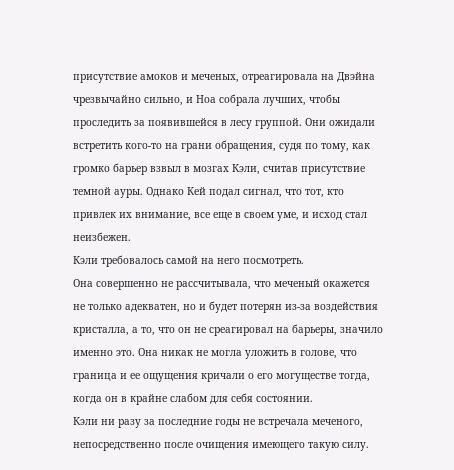присутствие амоков и меченых, отреагировала на Двэйна чрезвычайно сильно, и Ноа собрала лучших, чтобы проследить за появившейся в лесу группой. Они ожидали встретить кого-то на грани обращения, судя по тому, как громко барьер взвыл в мозгах Кэли, считав присутствие темной ауры. Однако Кей подал сигнал, что тот, кто привлек их внимание, все еще в своем уме, и исход стал неизбежен.
Кэли требовалось самой на него посмотреть.
Она совершенно не рассчитывала, что меченый окажется не только адекватен, но и будет потерян из-за воздействия кристалла, а то, что он не среагировал на барьеры, значило именно это. Она никак не могла уложить в голове, что граница и ее ощущения кричали о его могуществе тогда, когда он в крайне слабом для себя состоянии.
Кэли ни разу за последние годы не встречала меченого, непосредственно после очищения имеющего такую силу.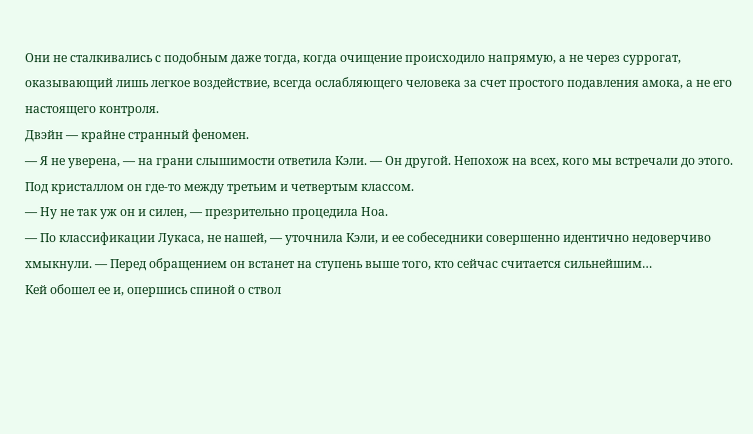Они не сталкивались с подобным даже тогда, когда очищение происходило напрямую, а не через суррогат, оказывающий лишь легкое воздействие, всегда ослабляющего человека за счет простого подавления амока, а не его настоящего контроля.
Двэйн — крайне странный феномен.
— Я не уверена, — на грани слышимости ответила Кэли. — Он другой. Непохож на всех, кого мы встречали до этого. Под кристаллом он где-то между третьим и четвертым классом.
— Ну не так уж он и силен, — презрительно процедила Ноа.
— По классификации Лукаса, не нашей, — уточнила Кэли, и ее собеседники совершенно идентично недоверчиво хмыкнули. — Перед обращением он встанет на ступень выше того, кто сейчас считается сильнейшим…
Кей обошел ее и, опершись спиной о ствол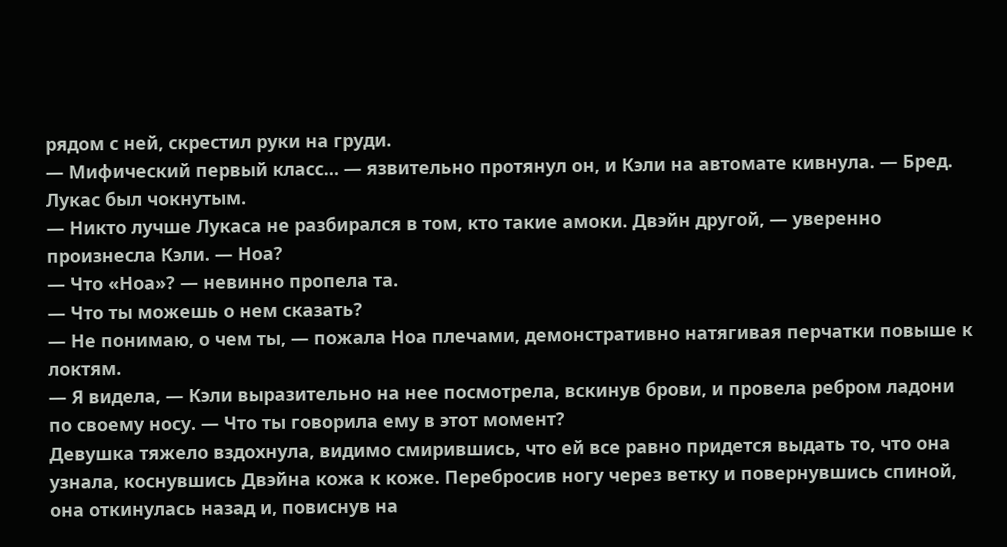рядом с ней, скрестил руки на груди.
— Мифический первый класс… — язвительно протянул он, и Кэли на автомате кивнула. — Бред. Лукас был чокнутым.
— Никто лучше Лукаса не разбирался в том, кто такие амоки. Двэйн другой, — уверенно произнесла Кэли. — Ноа?
— Что «Ноа»? — невинно пропела та.
— Что ты можешь о нем сказать?
— Не понимаю, о чем ты, — пожала Ноа плечами, демонстративно натягивая перчатки повыше к локтям.
— Я видела, — Кэли выразительно на нее посмотрела, вскинув брови, и провела ребром ладони по своему носу. — Что ты говорила ему в этот момент?
Девушка тяжело вздохнула, видимо смирившись, что ей все равно придется выдать то, что она узнала, коснувшись Двэйна кожа к коже. Перебросив ногу через ветку и повернувшись спиной, она откинулась назад и, повиснув на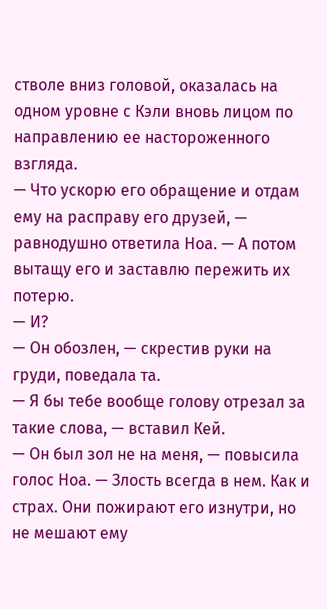стволе вниз головой, оказалась на одном уровне с Кэли вновь лицом по направлению ее настороженного взгляда.
— Что ускорю его обращение и отдам ему на расправу его друзей, — равнодушно ответила Ноа. — А потом вытащу его и заставлю пережить их потерю.
— И?
— Он обозлен, — скрестив руки на груди, поведала та.
— Я бы тебе вообще голову отрезал за такие слова, — вставил Кей.
— Он был зол не на меня, — повысила голос Ноа. — Злость всегда в нем. Как и страх. Они пожирают его изнутри, но не мешают ему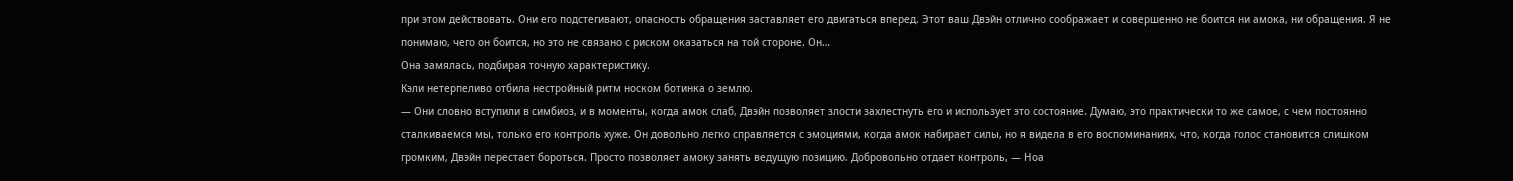при этом действовать. Они его подстегивают, опасность обращения заставляет его двигаться вперед. Этот ваш Двэйн отлично соображает и совершенно не боится ни амока, ни обращения. Я не понимаю, чего он боится, но это не связано с риском оказаться на той стороне. Он…
Она замялась, подбирая точную характеристику.
Кэли нетерпеливо отбила нестройный ритм носком ботинка о землю.
— Они словно вступили в симбиоз, и в моменты, когда амок слаб, Двэйн позволяет злости захлестнуть его и использует это состояние. Думаю, это практически то же самое, с чем постоянно сталкиваемся мы, только его контроль хуже. Он довольно легко справляется с эмоциями, когда амок набирает силы, но я видела в его воспоминаниях, что, когда голос становится слишком громким, Двэйн перестает бороться. Просто позволяет амоку занять ведущую позицию. Добровольно отдает контроль, — Ноа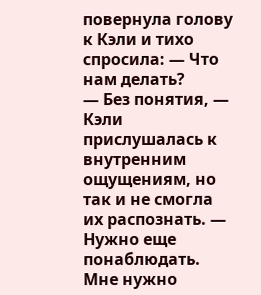повернула голову к Кэли и тихо спросила: — Что нам делать?
— Без понятия, — Кэли прислушалась к внутренним ощущениям, но так и не смогла их распознать. — Нужно еще понаблюдать. Мне нужно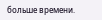больше времени.